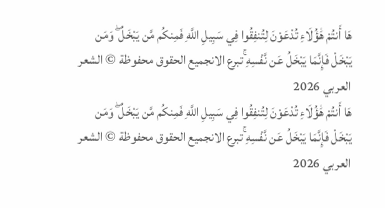هَا أَنتُمْ هَٰؤُلَاءِ تُدْعَوْنَ لِتُنفِقُوا فِي سَبِيلِ اللَّهِ فَمِنكُم مَّن يَبْخَلُ ۖ وَمَن يَبْخَلْ فَإِنَّمَا يَبْخَلُ عَن نَّفْسِهِ ۚتبرع الانجميع الحقوق محفوظة © الشعر العربي 2026
هَا أَنتُمْ هَٰؤُلَاءِ تُدْعَوْنَ لِتُنفِقُوا فِي سَبِيلِ اللَّهِ فَمِنكُم مَّن يَبْخَلُ ۖ وَمَن يَبْخَلْ فَإِنَّمَا يَبْخَلُ عَن نَّفْسِهِ ۚتبرع الانجميع الحقوق محفوظة © الشعر العربي 2026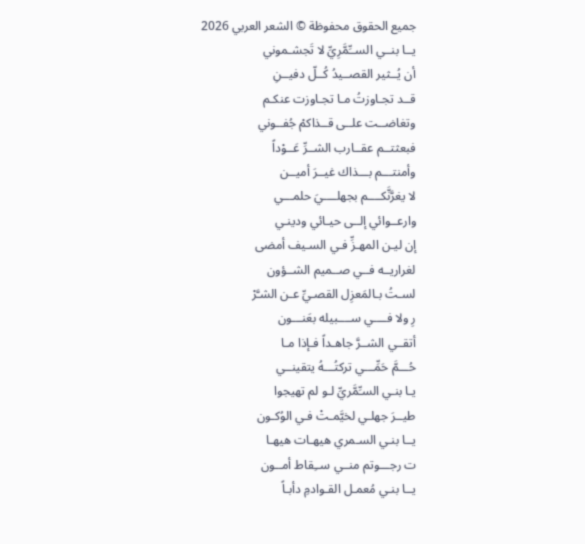جميع الحقوق محفوظة © الشعر العربي 2026
يــا بنــي الســِّمَّرِيِّ لا تَجشـموني
أن يُــثير القصــيدُ كُــلّ دفيــنِ
قــد تجـاوزتُ مـا تجـاوزت عنكـم
وتغاضــت علــى قــذاكمْ جُفــوني
فبعثتــم عقــارب الشــرِّ عَــوْداً
وأمنتـــم بـــذاك غيــرَ أميــن
لا يغرَّنَّكــــم بجهلــــيَ حلمـــي
وارعــوائي إلــى حيـائي ودينـي
إن ليـن المهـزِّ فـي السـيف أمضى
لغراريــه فــي صــميم الشــؤون
لسـتُ بـالمَعزِل القصـيِّ عـن الشـَّرْ
رِ ولا فــــي ســــبيله بعَنـــون
أتقــي الشــرَّ جاهـداً فـإذا مـا
حُـــمَّ حَمِّـــي تركتُـــهُ يتقينــي
يـا بنـي السـِّمَّريِّ لـو لم تهيجوا
طيــرَ جهلـي لخيَّمـتْ فـي الوُكـون
يــا بنـي السـمري هيهـات هيهـا
ت رجـــوتم منــي ســِقاط أمــون
يــا بنـي مُعمـل القـوادمِ دأبـاً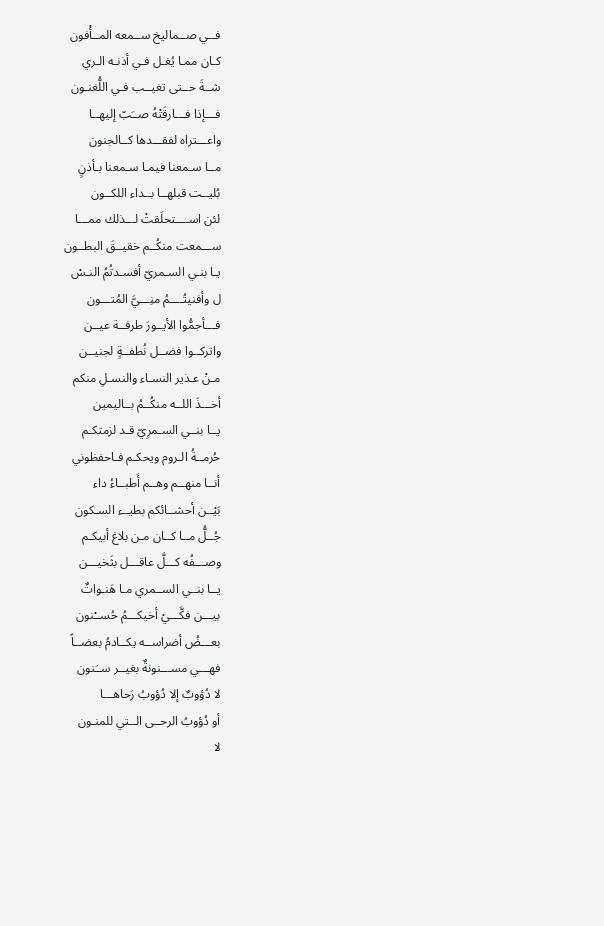فــي صــماليخ ســمعه المــأْفون
كـان ممـا يُغـل فـي أذنـه الـري
شــةَ حــتى تغيــب فـي اللُّغنـون
فـــإذا فـــارقَتْهُ صــَبّ إليهــا
واعـــتراه لفقـــدها كــالجنون
مــا سـمعنا فيمـا سـمعنا بـأذنٍ
بُليــت قبلهــا بــداء اللكــون
لئن اســــتحلَقتْ لـــذلك ممـــا
ســـمعت منكُــم خقيــقَ البطــون
يـا بنـي السـمريّ أفسـدتُمُ النـسْ
ل وأفنيتُــــمُ منِـــيَّ المُتـــون
فـــأجمُّوا الأيــورَ طرفــة عيــن
واتركــوا فضــل نُطفــةٍ لجنيــن
مـنْ عـذير النسـاء والنسـلِ منكم
أخـــذَ اللــه منكُــمُ بــاليمين
يــا بنــي السـمرِيّ قـد لزمتكـم
حُرمــةُ الـروم ويحكـم فـاحفظوني
أنــا منهــم وهــم أَطبــاءُ داء
بَيْــن أحشــائكم بطيــء السـكون
جُــلُّ مــا كــان مـن بلاغ أبيكـم
وصـــفُه كـــلَّ عاقـــل بثَخيـــن
يــا بنــي الســمري مـا هَنـواتٌ
بيـــن فكَّـــيْ أخيكـــمُ حُســْنون
بعـــضُ أضراســه يكــادمُ بعضــاً
فهـــي مســـنونةٌ بغيــر ســَنون
لا دُؤوبٌ إلا دُؤوبُ رَحاهـــا
أو دُؤوبُ الرحــى الــتي للمنـون
لا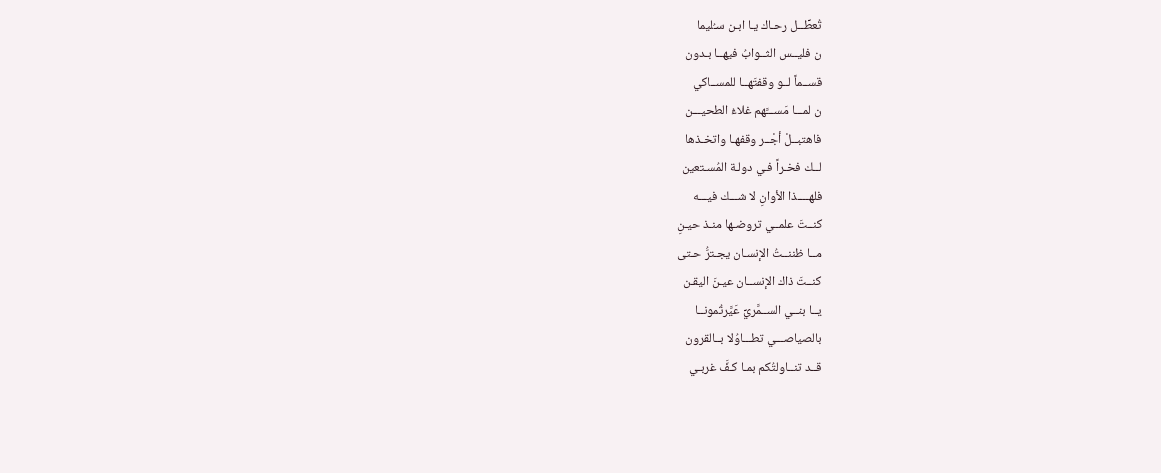تُعطِّــل رحـاك يـا ابـن سـُليما
ن فليــس الثــوابُ فيهــا بـدون
قســماً لــو وقفتَهــا للمســاكي
ن لمـــا مَســـَّهم غلاءُ الطحيـــن
فاهتبــلْ أجْــر وقفهـا واتخـذها
لــك فخـراً فـي دولـة المُسـتعين
فلهــــذا الأوانِ لا شـــك فيـــه
كنــتَ علمــي تروضـها منـذ حيـنِ
مــا ظننــتُ الإنسـان يجـترُّ حـتى
كنــتَ ذاك الإنســان عيـنَ اليقـن
يــا بنــي الســمَّريِّ عَيَّرتُمونــا
بالصياصـــي تطـــاوُلا بــالقرون
قــد تنــاولتُكم بمـا كـفَّ غربـي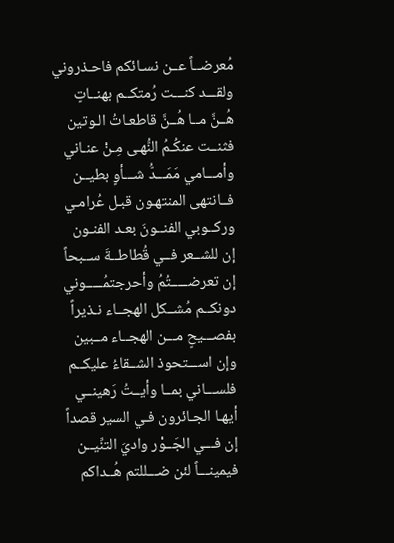مُعرضــاً عــن نسـائكم فاحـذروني
ولقـــد كنـــت رُمتكــم بهنــاتٍ
هُــنَّ مــا هُــنَّ قاطعـاتُ الـوتين
فثنــت عنكُـمُ النُّهـى مِـنْ عنـاني
وأمـــامي مَمَـــدُّ شـــأوٍ بطيــن
فــانتهى المنتهـون قبـل عُرامـي
وركــوبي الفنــونَ بعـد الفنـون
إن للشــعر فــي قُطاطــةَ ســبحاً
إن تعرضـــــتُمُ وأحرجتمُـــــوني
دونكــم مُشــكل الهجــاء نـذيراً
بفصـــيحٍ مـــن الهجــاء مــبين
وإن اســـتحوذ الشــقاءُ عليكــم
فلســـاني بمــا وأيــتُ رَهينــي
أيهـا الجـائرون فـي السير قصداً
إن فـــي الجَــوْر واديَ التنِّيــن
فيمينـــاً لئن ضـــللتم هُــداكم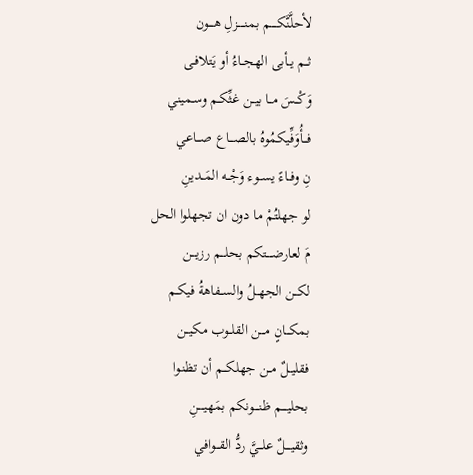لأحلَّنَّكـــــم بمنـــــزلِ هــــون
ثــم يــأبى الهجــاءُ أو يَتلافـى
وَكْــسَ مــا بيــن غثِّكـم وسـميني
فـــأُوَفِّيكمُوهُ بالصـــاع صـــاعي
نِ وفــاءً يســوء وَجْــه المَــدينِ
لو جهلتُمْ ما دون ان تجهلوا الحل
مَ لعارضــــتكم بحلـــم رزيـــن
لكــن الجهــلُ والســفاهةُ فيكـم
بمكـــانٍ مـــن القلــوب مكيــن
فقليــلٌ مــن جهلكــم أن تظنـوا
بحليــــم ظنــــونكم بمَهيــــنِ
وثقيــــلٌ علـــيَّ ردُّ القـــوافي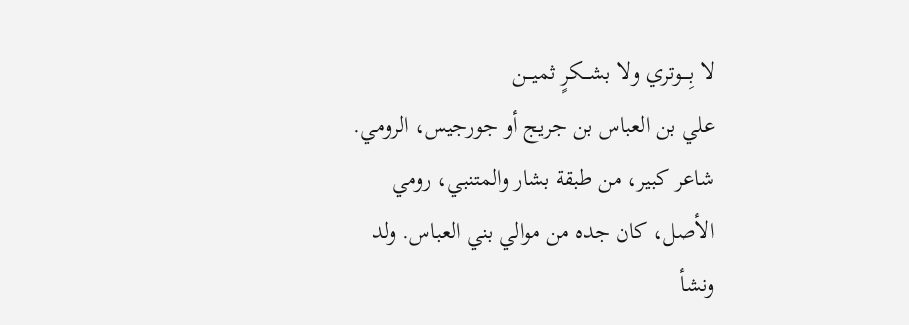لا بِــــوتري ولا بشـــكرٍ ثميـــن
علي بن العباس بن جريج أو جورجيس، الرومي. شاعر كبير، من طبقة بشار والمتنبي، رومي الأصل، كان جده من موالي بني العباس. ولد ونشأ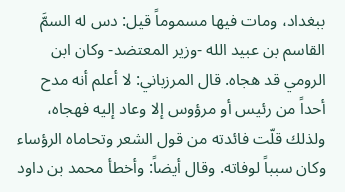ببغداد، ومات فيها مسموماً قيل: دس له السمَّ القاسم بن عبيد الله -وزير المعتضد- وكان ابن الرومي قد هجاه. قال المرزباني: لا أعلم أنه مدح أحداً من رئيس أو مرؤوس إلا وعاد إليه فهجاه، ولذلك قلّت فائدته من قول الشعر وتحاماه الرؤساء وكان سبباً لوفاته. وقال أيضاً: وأخطأ محمد بن داود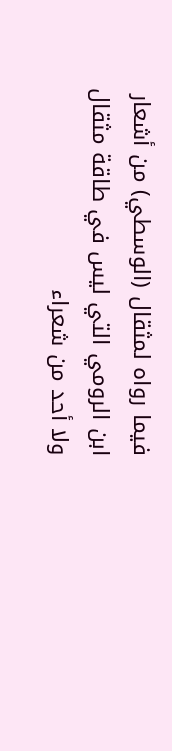فيما رواه لمثقال (الوسطي) من أشعار ابن الرومي التي ليس في طاقة مثقال ولا أحد من شعراء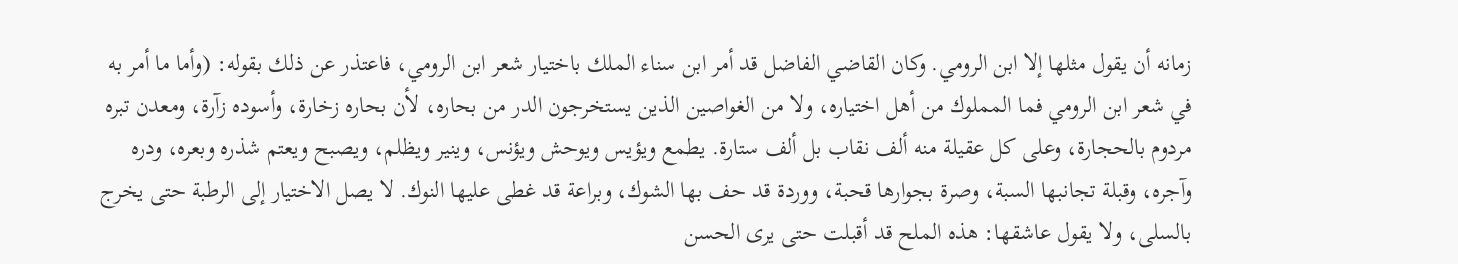زمانه أن يقول مثلها إلا ابن الرومي. وكان القاضي الفاضل قد أمر ابن سناء الملك باختيار شعر ابن الرومي، فاعتذر عن ذلك بقوله: (وأما ما أمر به في شعر ابن الرومي فما المملوك من أهل اختياره، ولا من الغواصين الذين يستخرجون الدر من بحاره، لأن بحاره زخارة، وأسوده زآرة، ومعدن تبره مردوم بالحجارة، وعلى كل عقيلة منه ألف نقاب بل ألف ستارة. يطمع ويؤيس ويوحش ويؤنس، وينير ويظلم، ويصبح ويعتم شذره وبعره، ودره وآجره، وقبلة تجانبها السبة، وصرة بجوارها قحبة، ووردة قد حف بها الشوك، وبراعة قد غطى عليها النوك. لا يصل الاختيار إلى الرطبة حتى يخرج بالسلى، ولا يقول عاشقها: هذه الملح قد أقبلت حتى يرى الحسن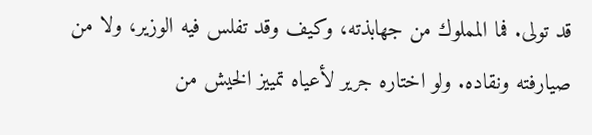قد تولى. فما المملوك من جهابذته، وكيف وقد تفلس فيه الوزير، ولا من صيارفته ونقاده. ولو اختاره جرير لأعياه تمييز الخيش من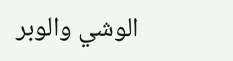الوشي والوبر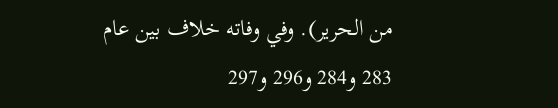من الحرير). وفي وفاته خلاف بين عام 283 و284 و296 و297